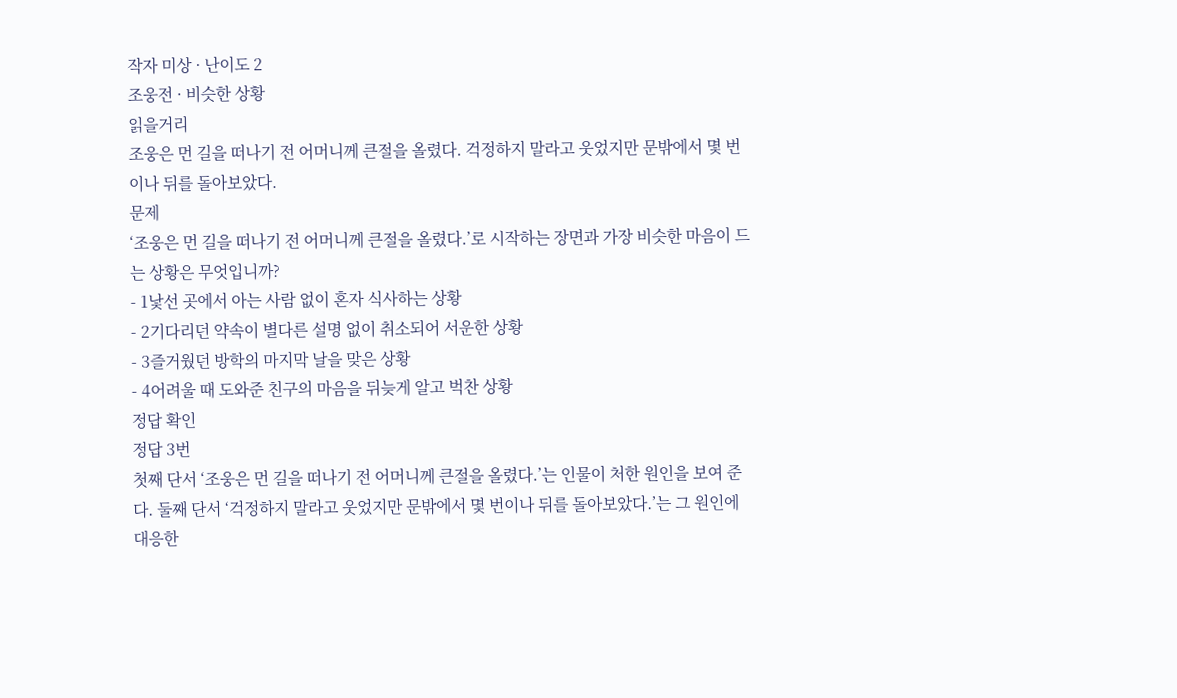작자 미상 · 난이도 2
조웅전 · 비슷한 상황
읽을거리
조웅은 먼 길을 떠나기 전 어머니께 큰절을 올렸다. 걱정하지 말라고 웃었지만 문밖에서 몇 번이나 뒤를 돌아보았다.
문제
‘조웅은 먼 길을 떠나기 전 어머니께 큰절을 올렸다.’로 시작하는 장면과 가장 비슷한 마음이 드는 상황은 무엇입니까?
- 1낯선 곳에서 아는 사람 없이 혼자 식사하는 상황
- 2기다리던 약속이 별다른 설명 없이 취소되어 서운한 상황
- 3즐거웠던 방학의 마지막 날을 맞은 상황
- 4어려울 때 도와준 친구의 마음을 뒤늦게 알고 벅찬 상황
정답 확인
정답 3번
첫째 단서 ‘조웅은 먼 길을 떠나기 전 어머니께 큰절을 올렸다.’는 인물이 처한 원인을 보여 준다. 둘째 단서 ‘걱정하지 말라고 웃었지만 문밖에서 몇 번이나 뒤를 돌아보았다.’는 그 원인에 대응한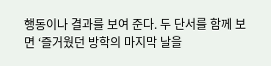행동이나 결과를 보여 준다. 두 단서를 함께 보면 ‘즐거웠던 방학의 마지막 날을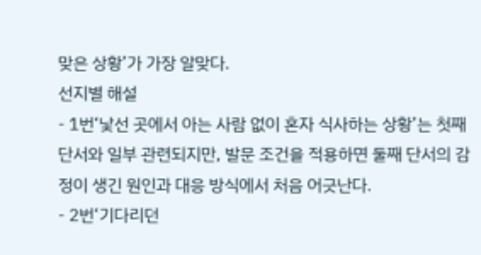맞은 상황’가 가장 알맞다.
선지별 해설
- 1번‘낯선 곳에서 아는 사람 없이 혼자 식사하는 상황’는 첫째 단서와 일부 관련되지만, 발문 조건을 적용하면 둘째 단서의 감정이 생긴 원인과 대응 방식에서 처음 어긋난다.
- 2번‘기다리던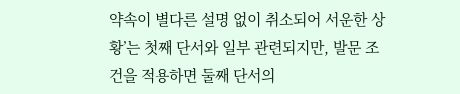약속이 별다른 설명 없이 취소되어 서운한 상황’는 첫째 단서와 일부 관련되지만, 발문 조건을 적용하면 둘째 단서의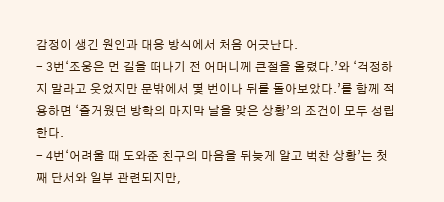감정이 생긴 원인과 대응 방식에서 처음 어긋난다.
- 3번‘조웅은 먼 길을 떠나기 전 어머니께 큰절을 올렸다.’와 ‘걱정하지 말라고 웃었지만 문밖에서 몇 번이나 뒤를 돌아보았다.’를 함께 적용하면 ‘즐거웠던 방학의 마지막 날을 맞은 상황’의 조건이 모두 성립한다.
- 4번‘어려울 때 도와준 친구의 마음을 뒤늦게 알고 벅찬 상황’는 첫째 단서와 일부 관련되지만,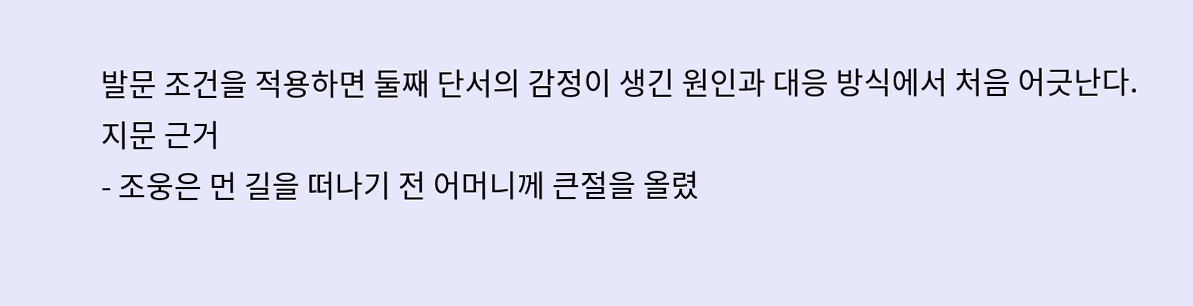발문 조건을 적용하면 둘째 단서의 감정이 생긴 원인과 대응 방식에서 처음 어긋난다.
지문 근거
- 조웅은 먼 길을 떠나기 전 어머니께 큰절을 올렸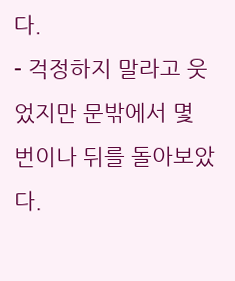다.
- 걱정하지 말라고 웃었지만 문밖에서 몇 번이나 뒤를 돌아보았다.